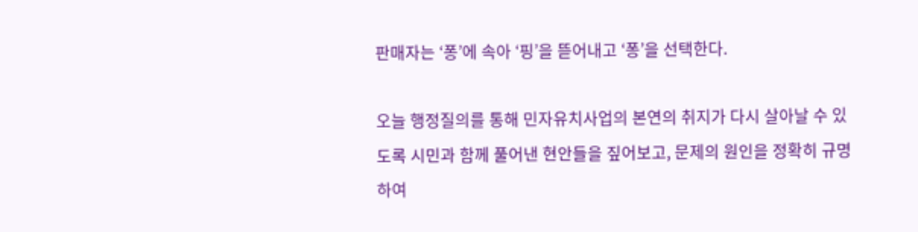판매자는 ‘퐁’에 속아 ‘핑’을 뜯어내고 ‘퐁’을 선택한다.

오늘 행정질의를 통해 민자유치사업의 본연의 취지가 다시 살아날 수 있도록 시민과 함께 풀어낸 현안들을 짚어보고, 문제의 원인을 정확히 규명하여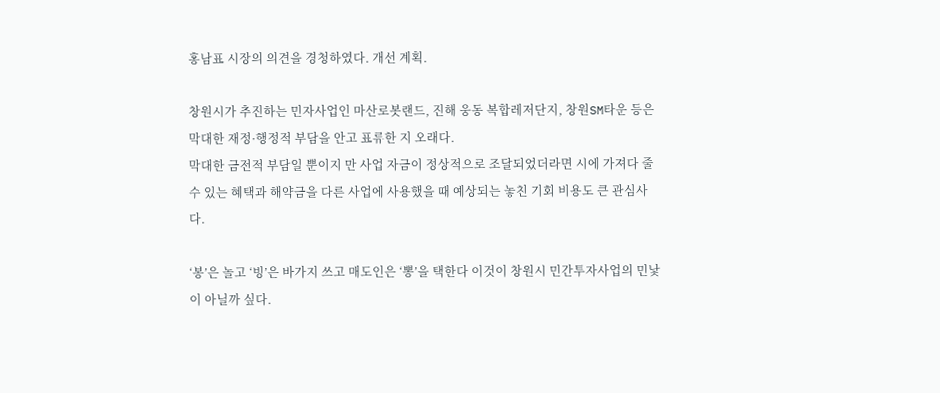홍남표 시장의 의견을 경청하였다. 개선 계획.

창원시가 추진하는 민자사업인 마산로봇랜드, 진해 웅동 복합레저단지, 창원SM타운 등은 막대한 재정·행정적 부담을 안고 표류한 지 오래다.
막대한 금전적 부담일 뿐이지 만 사업 자금이 정상적으로 조달되었더라면 시에 가져다 줄 수 있는 혜택과 해약금을 다른 사업에 사용했을 때 예상되는 놓친 기회 비용도 큰 관심사다.

‘봉’은 놀고 ‘빙’은 바가지 쓰고 매도인은 ‘뽕’을 택한다 이것이 창원시 민간투자사업의 민낯이 아닐까 싶다.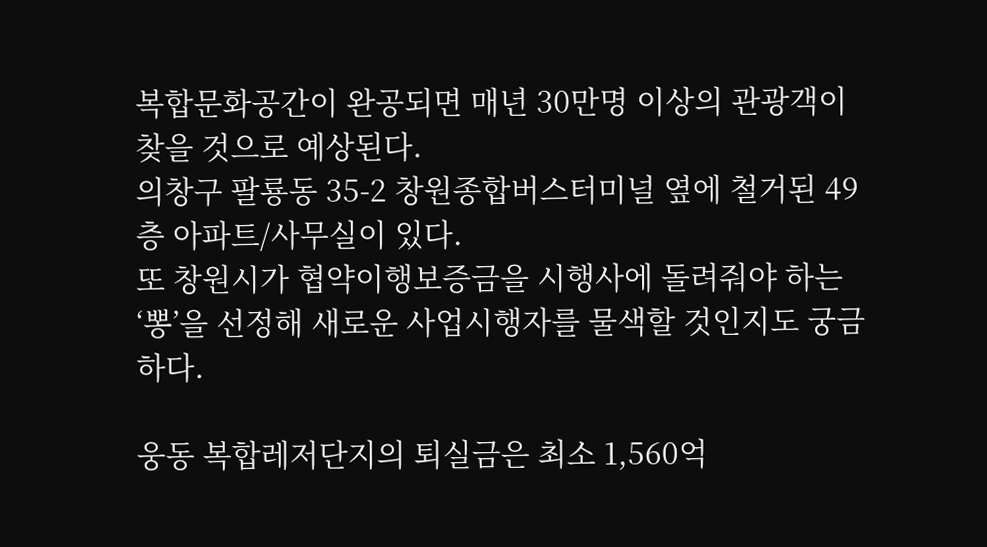복합문화공간이 완공되면 매년 30만명 이상의 관광객이 찾을 것으로 예상된다.
의창구 팔룡동 35-2 창원종합버스터미널 옆에 철거된 49층 아파트/사무실이 있다.
또 창원시가 협약이행보증금을 시행사에 돌려줘야 하는 ‘뽕’을 선정해 새로운 사업시행자를 물색할 것인지도 궁금하다.

웅동 복합레저단지의 퇴실금은 최소 1,560억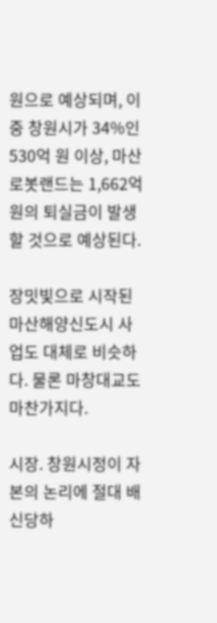원으로 예상되며, 이 중 창원시가 34%인 530억 원 이상, 마산로봇랜드는 1,662억 원의 퇴실금이 발생할 것으로 예상된다.

장밋빛으로 시작된 마산해양신도시 사업도 대체로 비슷하다. 물론 마창대교도 마찬가지다.

시장. 창원시정이 자본의 논리에 절대 배신당하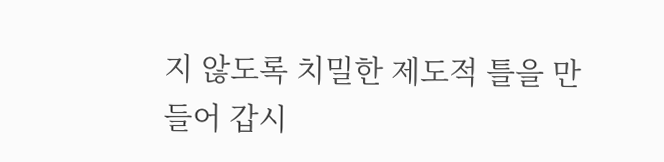지 않도록 치밀한 제도적 틀을 만들어 갑시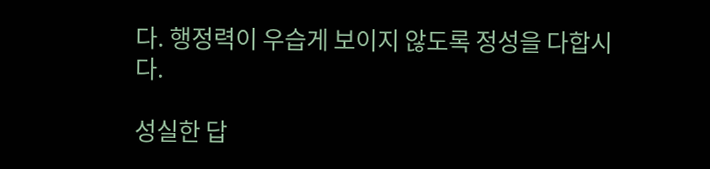다. 행정력이 우습게 보이지 않도록 정성을 다합시다.

성실한 답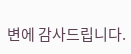변에 감사드립니다.